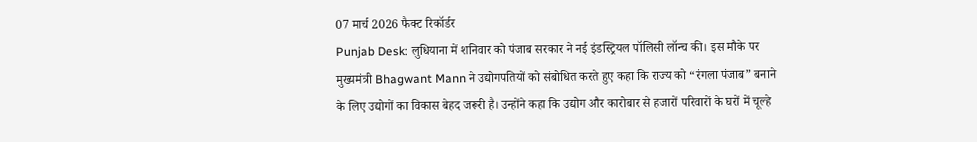07 मार्च 2026 फैक्ट रिकॉर्डर
Punjab Desk: लुधियाना में शनिवार को पंजाब सरकार ने नई इंडस्ट्रियल पॉलिसी लॉन्च की। इस मौके पर मुख्यमंत्री Bhagwant Mann ने उद्योगपतियों को संबोधित करते हुए कहा कि राज्य को “रंगला पंजाब” बनाने के लिए उद्योगों का विकास बेहद जरूरी है। उन्होंने कहा कि उद्योग और कारोबार से हजारों परिवारों के घरों में चूल्हे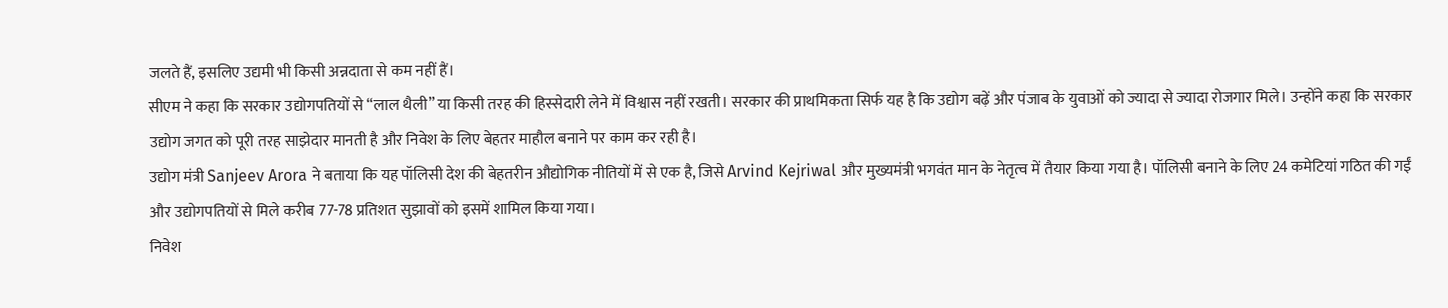जलते हैं, इसलिए उद्यमी भी किसी अन्नदाता से कम नहीं हैं।
सीएम ने कहा कि सरकार उद्योगपतियों से “लाल थैली” या किसी तरह की हिस्सेदारी लेने में विश्वास नहीं रखती। सरकार की प्राथमिकता सिर्फ यह है कि उद्योग बढ़ें और पंजाब के युवाओं को ज्यादा से ज्यादा रोजगार मिले। उन्होंने कहा कि सरकार उद्योग जगत को पूरी तरह साझेदार मानती है और निवेश के लिए बेहतर माहौल बनाने पर काम कर रही है।
उद्योग मंत्री Sanjeev Arora ने बताया कि यह पॉलिसी देश की बेहतरीन औद्योगिक नीतियों में से एक है, जिसे Arvind Kejriwal और मुख्यमंत्री भगवंत मान के नेतृत्व में तैयार किया गया है। पॉलिसी बनाने के लिए 24 कमेटियां गठित की गईं और उद्योगपतियों से मिले करीब 77-78 प्रतिशत सुझावों को इसमें शामिल किया गया।
निवेश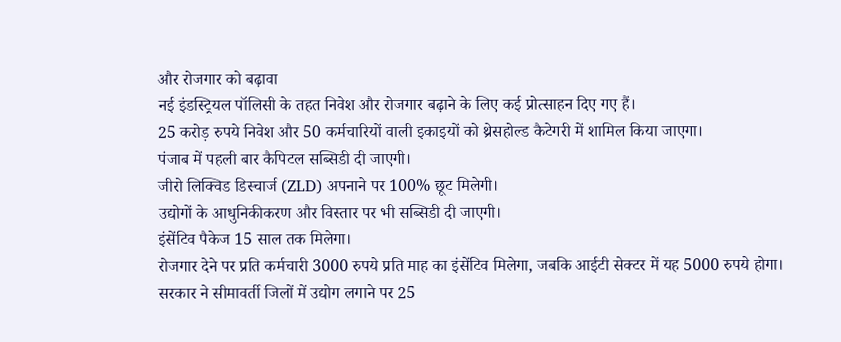और रोजगार को बढ़ावा
नई इंडस्ट्रियल पॉलिसी के तहत निवेश और रोजगार बढ़ाने के लिए कई प्रोत्साहन दिए गए हैं।
25 करोड़ रुपये निवेश और 50 कर्मचारियों वाली इकाइयों को थ्रेसहोल्ड कैटेगरी में शामिल किया जाएगा।
पंजाब में पहली बार कैपिटल सब्सिडी दी जाएगी।
जीरो लिक्विड डिस्चार्ज (ZLD) अपनाने पर 100% छूट मिलेगी।
उद्योगों के आधुनिकीकरण और विस्तार पर भी सब्सिडी दी जाएगी।
इंसेंटिव पैकेज 15 साल तक मिलेगा।
रोजगार देने पर प्रति कर्मचारी 3000 रुपये प्रति माह का इंसेंटिव मिलेगा, जबकि आईटी सेक्टर में यह 5000 रुपये होगा।
सरकार ने सीमावर्ती जिलों में उद्योग लगाने पर 25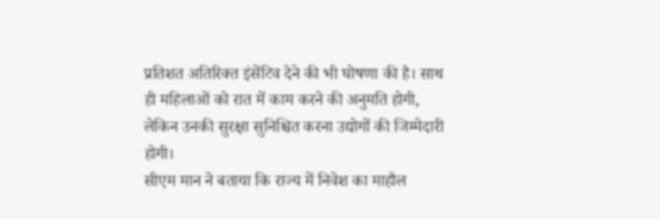प्रतिशत अतिरिक्त इंसेंटिव देने की भी घोषणा की है। साथ ही महिलाओं को रात में काम करने की अनुमति होगी, लेकिन उनकी सुरक्षा सुनिश्चित करना उद्योगों की जिम्मेदारी होगी।
सीएम मान ने बताया कि राज्य में निवेश का माहौल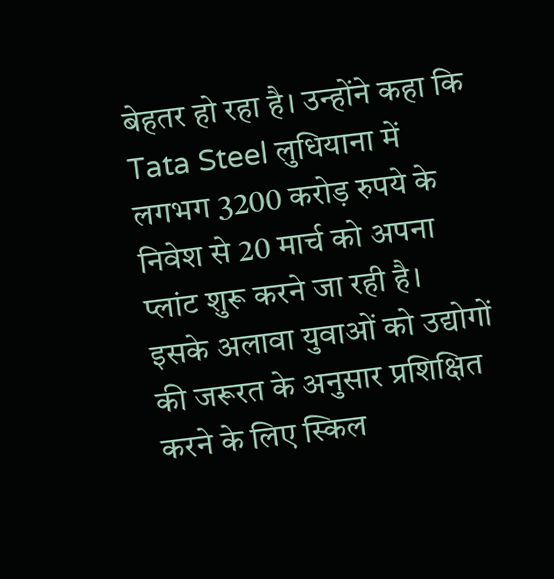बेहतर हो रहा है। उन्होंने कहा कि Tata Steel लुधियाना में लगभग 3200 करोड़ रुपये के निवेश से 20 मार्च को अपना प्लांट शुरू करने जा रही है। इसके अलावा युवाओं को उद्योगों की जरूरत के अनुसार प्रशिक्षित करने के लिए स्किल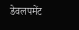डेवलपमेंट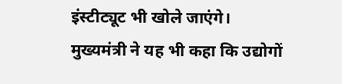इंस्टीट्यूट भी खोले जाएंगे।
मुख्यमंत्री ने यह भी कहा कि उद्योगों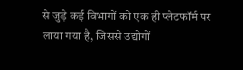से जुड़े कई विभागों को एक ही प्लेटफॉर्म पर लाया गया है, जिससे उद्योगों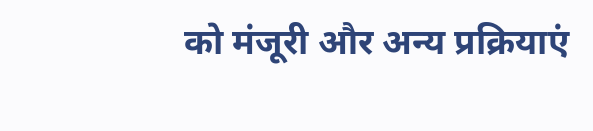को मंजूरी और अन्य प्रक्रियाएं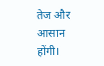तेज और आसान होंगी।